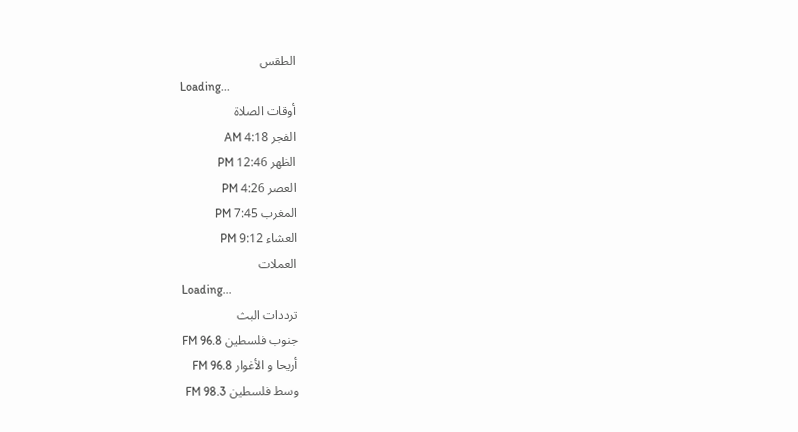الطقس
Loading...
أوقات الصلاة
الفجر 4:18 AM
الظهر 12:46 PM
العصر 4:26 PM
المغرب 7:45 PM
العشاء 9:12 PM
العملات
Loading...
ترددات البث
جنوب فلسطين FM 96.8
أريحا و الأغوار FM 96.8
وسط فلسطين FM 98.3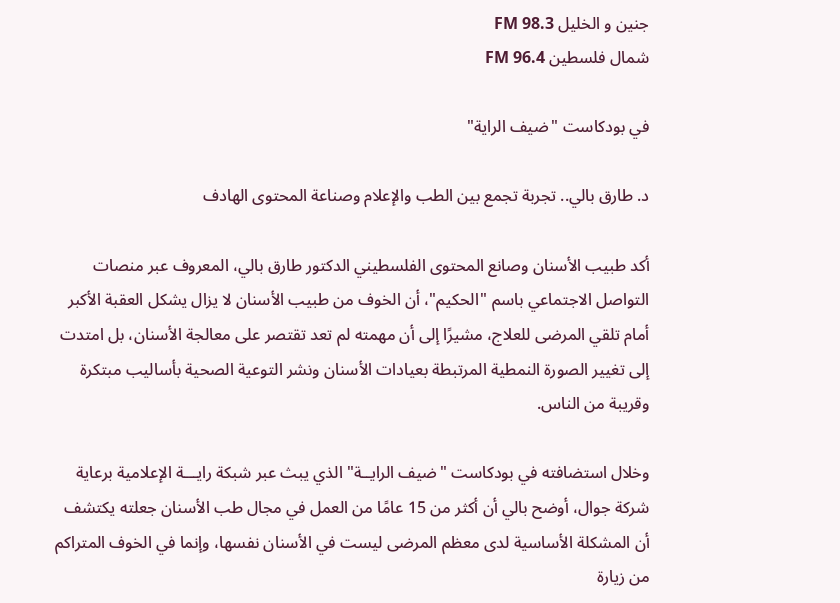جنين و الخليل FM 98.3
شمال فلسطين FM 96.4

في بودكاست "ضيف الراية"

د. طارق بالي.. تجربة تجمع بين الطب والإعلام وصناعة المحتوى الهادف

أكد طبيب الأسنان وصانع المحتوى الفلسطيني الدكتور طارق بالي، المعروف عبر منصات التواصل الاجتماعي باسم "الحكيم"، أن الخوف من طبيب الأسنان لا يزال يشكل العقبة الأكبر أمام تلقي المرضى للعلاج، مشيرًا إلى أن مهمته لم تعد تقتصر على معالجة الأسنان، بل امتدت إلى تغيير الصورة النمطية المرتبطة بعيادات الأسنان ونشر التوعية الصحية بأساليب مبتكرة وقريبة من الناس.

وخلال استضافته في بودكاست "ضيف الرايــة" الذي يبث عبر شبكة رايـــة الإعلامية برعاية شركة جوال، أوضح بالي أن أكثر من 15 عامًا من العمل في مجال طب الأسنان جعلته يكتشف أن المشكلة الأساسية لدى معظم المرضى ليست في الأسنان نفسها، وإنما في الخوف المتراكم من زيارة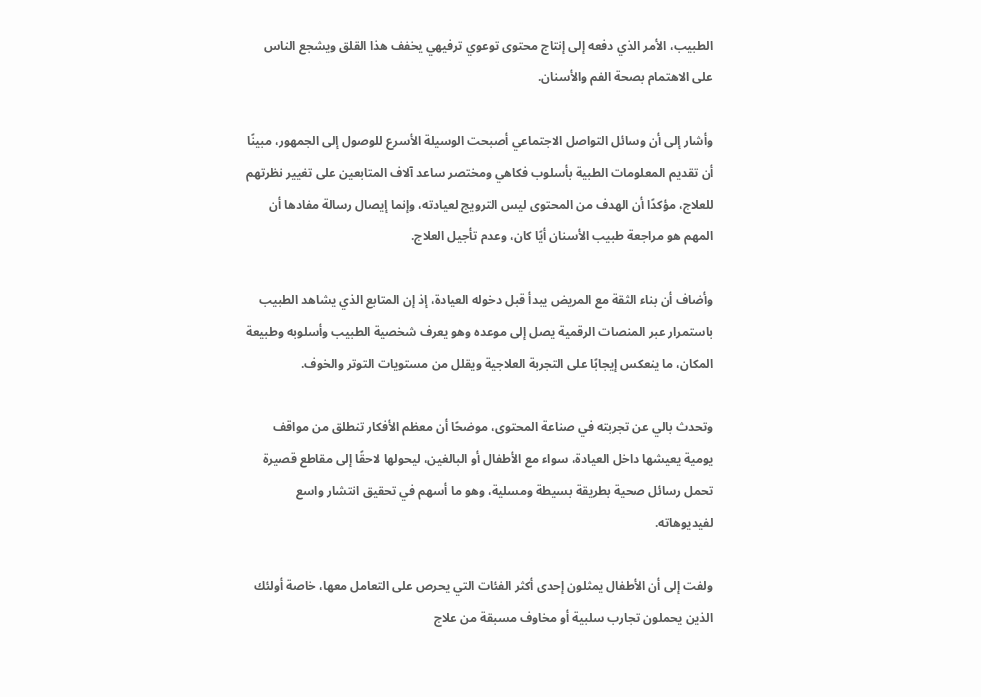الطبيب، الأمر الذي دفعه إلى إنتاج محتوى توعوي ترفيهي يخفف هذا القلق ويشجع الناس على الاهتمام بصحة الفم والأسنان.

وأشار إلى أن وسائل التواصل الاجتماعي أصبحت الوسيلة الأسرع للوصول إلى الجمهور، مبينًا أن تقديم المعلومات الطبية بأسلوب فكاهي ومختصر ساعد آلاف المتابعين على تغيير نظرتهم للعلاج، مؤكدًا أن الهدف من المحتوى ليس الترويج لعيادته، وإنما إيصال رسالة مفادها أن المهم هو مراجعة طبيب الأسنان أيًا كان، وعدم تأجيل العلاج.

وأضاف أن بناء الثقة مع المريض يبدأ قبل دخوله العيادة، إذ إن المتابع الذي يشاهد الطبيب باستمرار عبر المنصات الرقمية يصل إلى موعده وهو يعرف شخصية الطبيب وأسلوبه وطبيعة المكان، ما ينعكس إيجابًا على التجربة العلاجية ويقلل من مستويات التوتر والخوف.

وتحدث بالي عن تجربته في صناعة المحتوى، موضحًا أن معظم الأفكار تنطلق من مواقف يومية يعيشها داخل العيادة، سواء مع الأطفال أو البالغين، ليحولها لاحقًا إلى مقاطع قصيرة تحمل رسائل صحية بطريقة بسيطة ومسلية، وهو ما أسهم في تحقيق انتشار واسع لفيديوهاته.

ولفت إلى أن الأطفال يمثلون إحدى أكثر الفئات التي يحرص على التعامل معها، خاصة أولئك الذين يحملون تجارب سلبية أو مخاوف مسبقة من علاج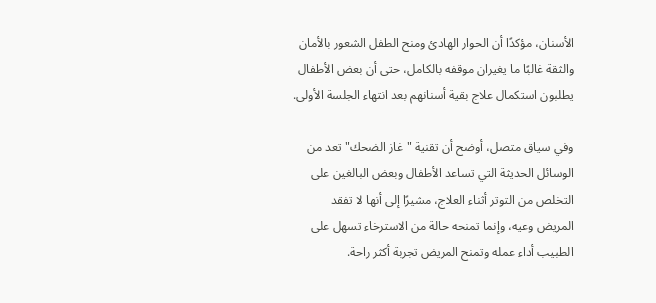الأسنان، مؤكدًا أن الحوار الهادئ ومنح الطفل الشعور بالأمان والثقة غالبًا ما يغيران موقفه بالكامل، حتى أن بعض الأطفال يطلبون استكمال علاج بقية أسنانهم بعد انتهاء الجلسة الأولى.

وفي سياق متصل، أوضح أن تقنية "غاز الضحك" تعد من الوسائل الحديثة التي تساعد الأطفال وبعض البالغين على التخلص من التوتر أثناء العلاج، مشيرًا إلى أنها لا تفقد المريض وعيه، وإنما تمنحه حالة من الاسترخاء تسهل على الطبيب أداء عمله وتمنح المريض تجربة أكثر راحة.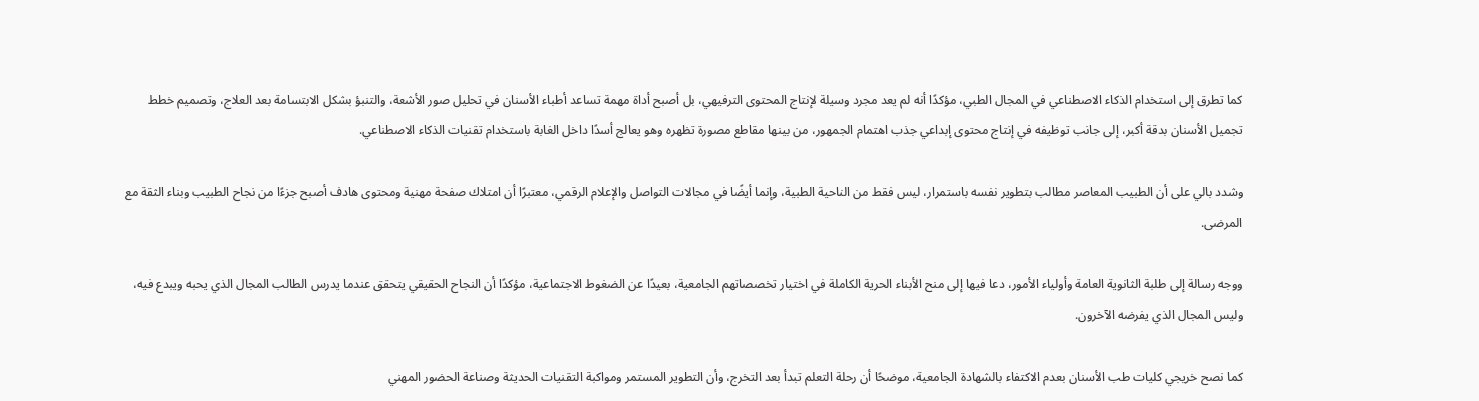كما تطرق إلى استخدام الذكاء الاصطناعي في المجال الطبي، مؤكدًا أنه لم يعد مجرد وسيلة لإنتاج المحتوى الترفيهي، بل أصبح أداة مهمة تساعد أطباء الأسنان في تحليل صور الأشعة، والتنبؤ بشكل الابتسامة بعد العلاج، وتصميم خطط تجميل الأسنان بدقة أكبر، إلى جانب توظيفه في إنتاج محتوى إبداعي جذب اهتمام الجمهور، من بينها مقاطع مصورة تظهره وهو يعالج أسدًا داخل الغابة باستخدام تقنيات الذكاء الاصطناعي.

وشدد بالي على أن الطبيب المعاصر مطالب بتطوير نفسه باستمرار، ليس فقط من الناحية الطبية، وإنما أيضًا في مجالات التواصل والإعلام الرقمي، معتبرًا أن امتلاك صفحة مهنية ومحتوى هادف أصبح جزءًا من نجاح الطبيب وبناء الثقة مع المرضى.

ووجه رسالة إلى طلبة الثانوية العامة وأولياء الأمور، دعا فيها إلى منح الأبناء الحرية الكاملة في اختيار تخصصاتهم الجامعية، بعيدًا عن الضغوط الاجتماعية، مؤكدًا أن النجاح الحقيقي يتحقق عندما يدرس الطالب المجال الذي يحبه ويبدع فيه، وليس المجال الذي يفرضه الآخرون.

كما نصح خريجي كليات طب الأسنان بعدم الاكتفاء بالشهادة الجامعية، موضحًا أن رحلة التعلم تبدأ بعد التخرج، وأن التطوير المستمر ومواكبة التقنيات الحديثة وصناعة الحضور المهني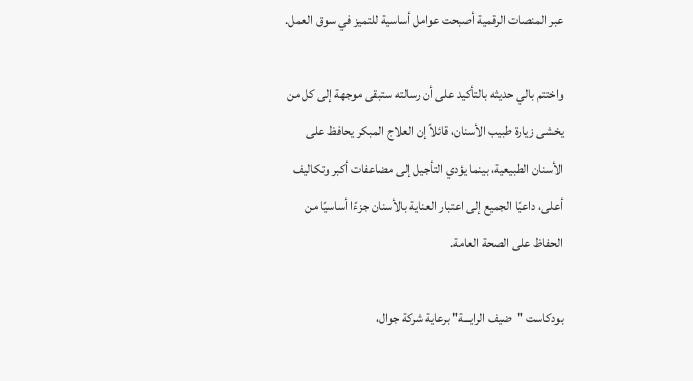عبر المنصات الرقمية أصبحت عوامل أساسية للتميز في سوق العمل.

واختتم بالي حديثه بالتأكيد على أن رسالته ستبقى موجهة إلى كل من يخشى زيارة طبيب الأسنان، قائلاً إن العلاج المبكر يحافظ على الأسنان الطبيعية، بينما يؤدي التأجيل إلى مضاعفات أكبر وتكاليف أعلى، داعيًا الجميع إلى اعتبار العناية بالأسنان جزءًا أساسيًا من الحفاظ على الصحة العامة.

بودكاست "ضيف الرايـــة" برعاية شركة جوال،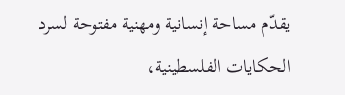يقدّم مساحة إنسانية ومهنية مفتوحة لسرد الحكايات الفلسطينية،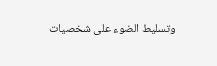وتسليط الضوء على شخصيات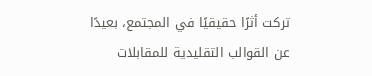تركت أثرًا حقيقيًا في المجتمع، بعيدًا عن القوالب التقليدية للمقابلات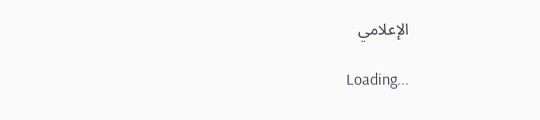الإعلامي

Loading...